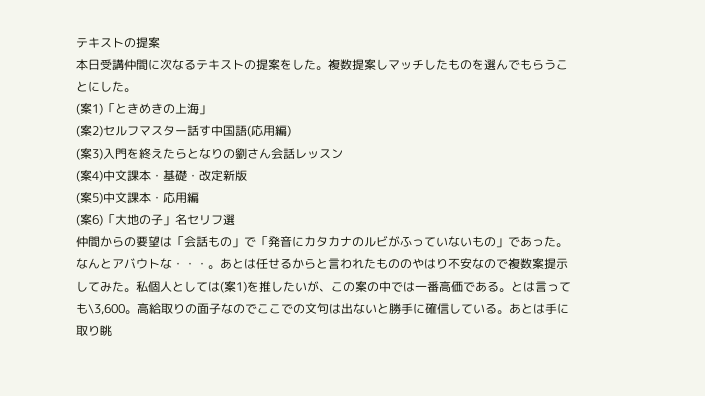テキストの提案
本日受講仲間に次なるテキストの提案をした。複数提案しマッチしたものを選んでもらうことにした。
(案1)「ときめきの上海」
(案2)セルフマスター話す中国語(応用編)
(案3)入門を終えたらとなりの劉さん会話レッスン
(案4)中文課本・基礎・改定新版
(案5)中文課本・応用編
(案6)「大地の子」名セリフ選
仲間からの要望は「会話もの」で「発音にカタカナのルビがふっていないもの」であった。なんとアバウトな・・・。あとは任せるからと言われたもののやはり不安なので複数案提示してみた。私個人としては(案1)を推したいが、この案の中では一番高価である。とは言っても\3,600。高給取りの面子なのでここでの文句は出ないと勝手に確信している。あとは手に取り眺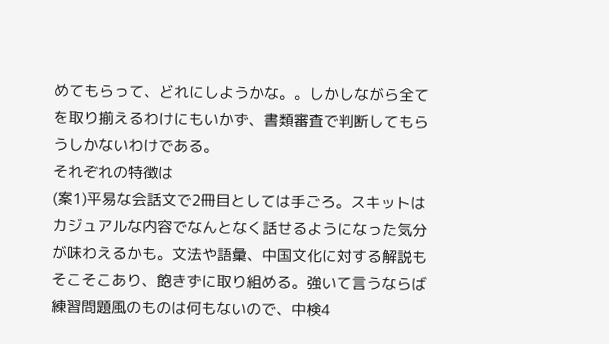めてもらって、どれにしようかな。。しかしながら全てを取り揃えるわけにもいかず、書類審査で判断してもらうしかないわけである。
それぞれの特徴は
(案1)平易な会話文で2冊目としては手ごろ。スキットはカジュアルな内容でなんとなく話せるようになった気分が味わえるかも。文法や語彙、中国文化に対する解説もそこそこあり、飽きずに取り組める。強いて言うならば練習問題風のものは何もないので、中検4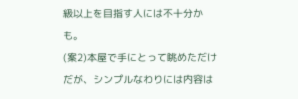級以上を目指す人には不十分かも。
(案2)本屋で手にとって眺めただけだが、シンプルなわりには内容は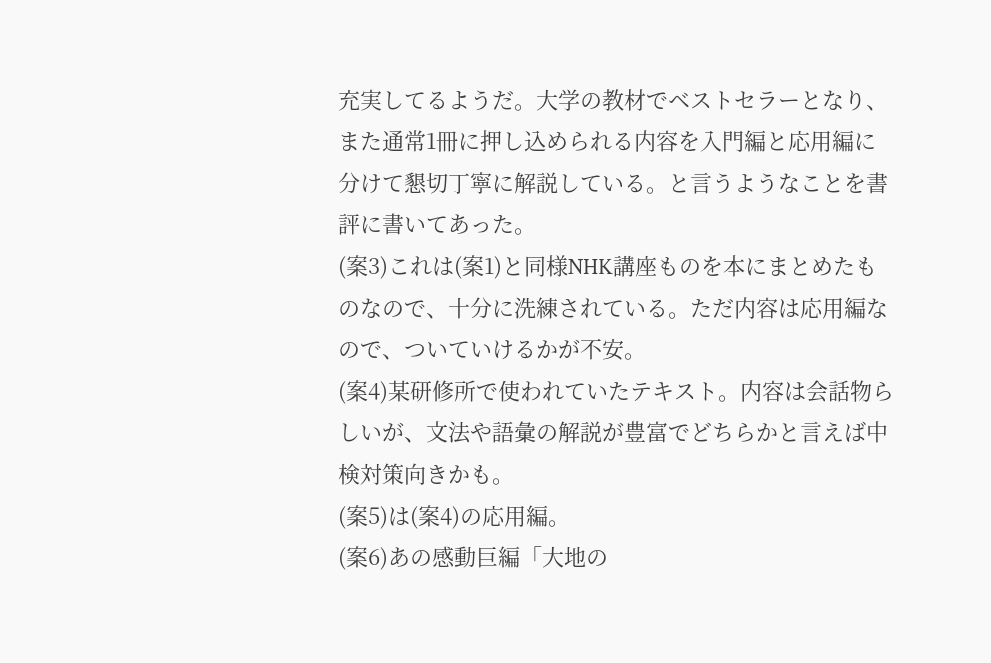充実してるようだ。大学の教材でベストセラーとなり、また通常1冊に押し込められる内容を入門編と応用編に分けて懇切丁寧に解説している。と言うようなことを書評に書いてあった。
(案3)これは(案1)と同様NHK講座ものを本にまとめたものなので、十分に洗練されている。ただ内容は応用編なので、ついていけるかが不安。
(案4)某研修所で使われていたテキスト。内容は会話物らしいが、文法や語彙の解説が豊富でどちらかと言えば中検対策向きかも。
(案5)は(案4)の応用編。
(案6)あの感動巨編「大地の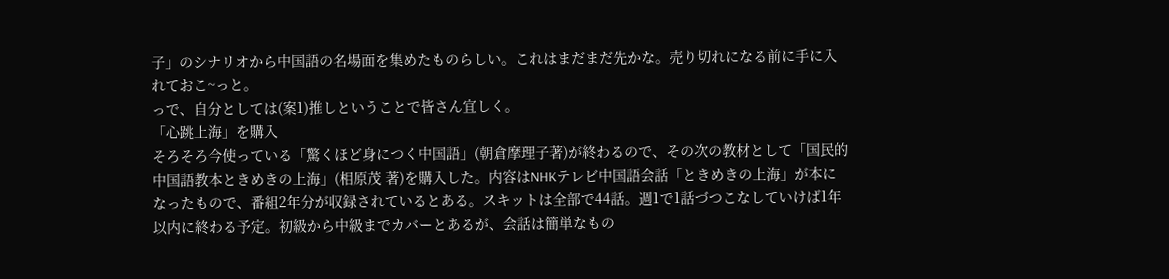子」のシナリオから中国語の名場面を集めたものらしい。これはまだまだ先かな。売り切れになる前に手に入れておこ~っと。
っで、自分としては(案1)推しということで皆さん宜しく。
「心跳上海」を購入
そろそろ今使っている「驚くほど身につく中国語」(朝倉摩理子著)が終わるので、その次の教材として「国民的中国語教本ときめきの上海」(相原茂 著)を購入した。内容はNHKテレビ中国語会話「ときめきの上海」が本になったもので、番組2年分が収録されているとある。スキットは全部で44話。週1で1話づつこなしていけば1年以内に終わる予定。初級から中級までカバーとあるが、会話は簡単なもの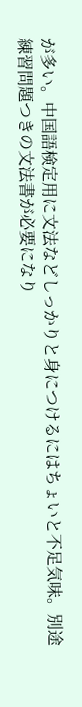が多い。中国語検定用に文法などしっかりと身につけるにはちょいと不足気味。別途練習問題つきの文法書が必要になり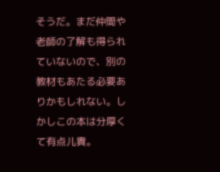そうだ。まだ仲間や老師の了解も得られていないので、別の教材もあたる必要ありかもしれない。しかしこの本は分厚くて有点儿貴。